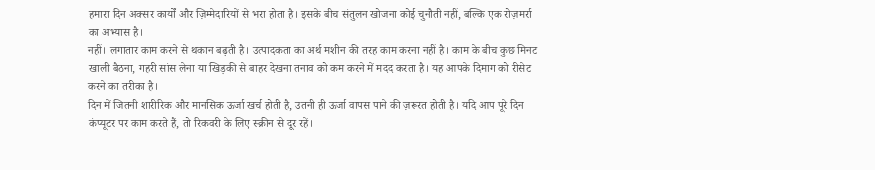हमारा दिन अक्सर कार्यों और ज़िम्मेदारियों से भरा होता है। इसके बीच संतुलन खोजना कोई चुनौती नहीं, बल्कि एक रोज़मर्रा का अभ्यास है।
नहीं। लगातार काम करने से थकान बढ़ती है। उत्पादकता का अर्थ मशीन की तरह काम करना नहीं है। काम के बीच कुछ मिनट खाली बैठना, गहरी सांस लेना या खिड़की से बाहर देखना तनाव को कम करने में मदद करता है। यह आपके दिमाग को रीसेट करने का तरीका है।
दिन में जितनी शारीरिक और मानसिक ऊर्जा खर्च होती है, उतनी ही ऊर्जा वापस पाने की ज़रूरत होती है। यदि आप पूरे दिन कंप्यूटर पर काम करते हैं, तो रिकवरी के लिए स्क्रीन से दूर रहें।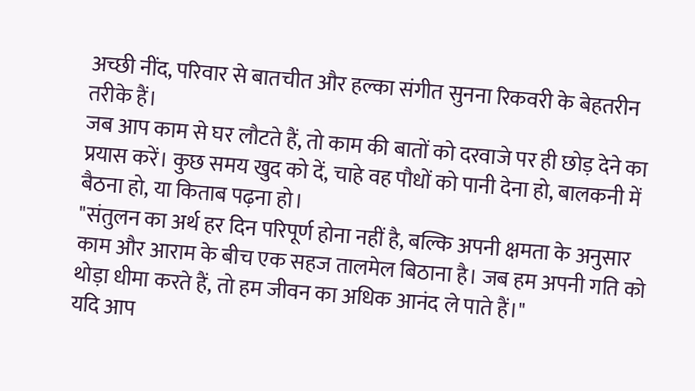अच्छी नींद, परिवार से बातचीत और हल्का संगीत सुनना रिकवरी के बेहतरीन तरीके हैं।
जब आप काम से घर लौटते हैं, तो काम की बातों को दरवाजे पर ही छोड़ देने का प्रयास करें। कुछ समय खुद को दें, चाहे वह पौधों को पानी देना हो, बालकनी में बैठना हो, या किताब पढ़ना हो।
"संतुलन का अर्थ हर दिन परिपूर्ण होना नहीं है, बल्कि अपनी क्षमता के अनुसार काम और आराम के बीच एक सहज तालमेल बिठाना है। जब हम अपनी गति को थोड़ा धीमा करते हैं, तो हम जीवन का अधिक आनंद ले पाते हैं।"
यदि आप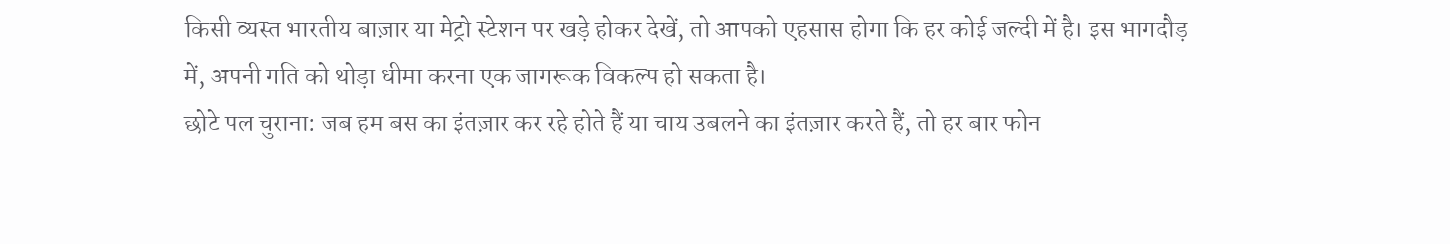किसी व्यस्त भारतीय बाज़ार या मेट्रो स्टेशन पर खड़े होकर देखें, तो आपको एहसास होगा कि हर कोई जल्दी में है। इस भागदौड़ में, अपनी गति को थोड़ा धीमा करना एक जागरूक विकल्प हो सकता है।
छोटे पल चुराना: जब हम बस का इंतज़ार कर रहे होते हैं या चाय उबलने का इंतज़ार करते हैं, तो हर बार फोन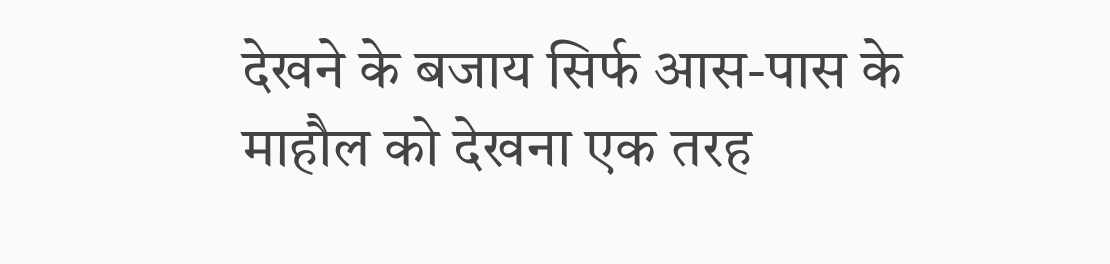देखने के बजाय सिर्फ आस-पास के माहौल को देखना एक तरह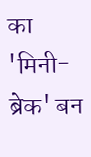का 'मिनी-ब्रेक' बन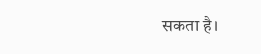सकता है।